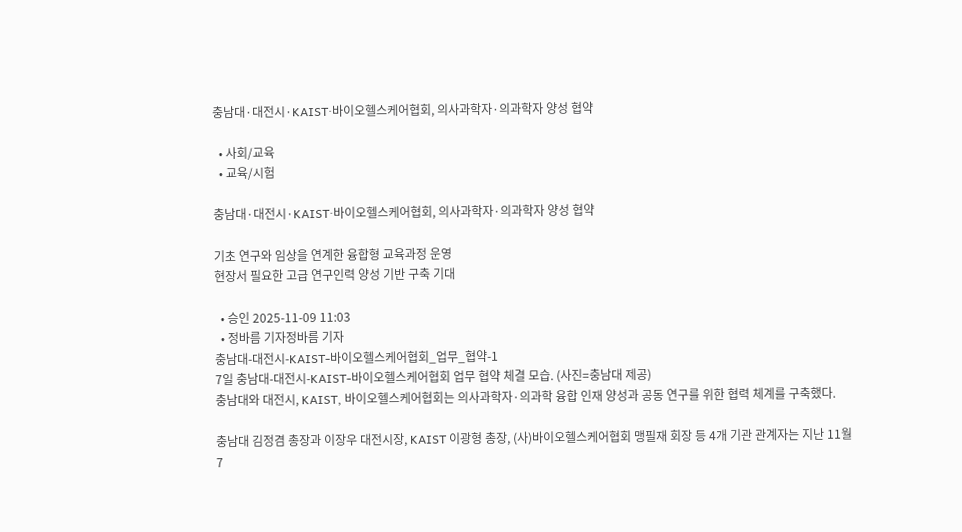충남대·대전시·KAIST·바이오헬스케어협회, 의사과학자·의과학자 양성 협약

  • 사회/교육
  • 교육/시험

충남대·대전시·KAIST·바이오헬스케어협회, 의사과학자·의과학자 양성 협약

기초 연구와 임상을 연계한 융합형 교육과정 운영
현장서 필요한 고급 연구인력 양성 기반 구축 기대

  • 승인 2025-11-09 11:03
  • 정바름 기자정바름 기자
충남대-대전시-KAIST-바이오헬스케어협회_업무_협약-1
7일 충남대-대전시-KAIST-바이오헬스케어협회 업무 협약 체결 모습. (사진=충남대 제공)
충남대와 대전시, KAIST, 바이오헬스케어협회는 의사과학자·의과학 융합 인재 양성과 공동 연구를 위한 협력 체계를 구축했다.

충남대 김정겸 총장과 이장우 대전시장, KAIST 이광형 총장, (사)바이오헬스케어협회 맹필재 회장 등 4개 기관 관계자는 지난 11월 7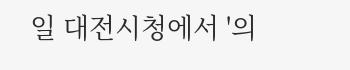일 대전시청에서 '의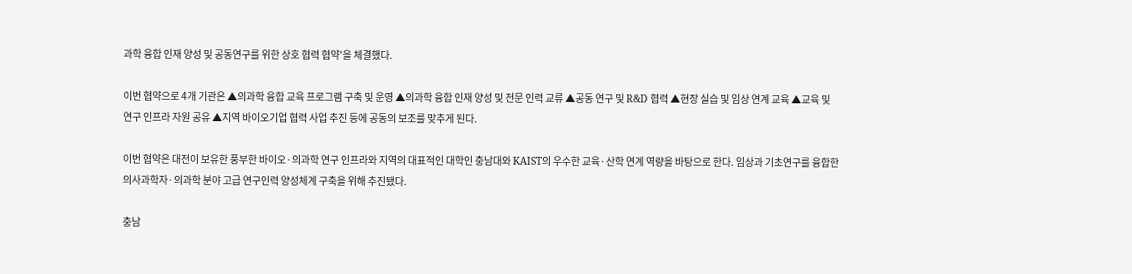과학 융합 인재 양성 및 공동연구를 위한 상호 협력 협약'을 체결했다.

이번 협약으로 4개 기관은 ▲의과학 융합 교육 프로그램 구축 및 운영 ▲의과학 융합 인재 양성 및 전문 인력 교류 ▲공동 연구 및 R&D 협력 ▲현장 실습 및 임상 연계 교육 ▲교육 및 연구 인프라 자원 공유 ▲지역 바이오기업 협력 사업 추진 등에 공동의 보조를 맞추게 된다.

이번 협약은 대전이 보유한 풍부한 바이오·의과학 연구 인프라와 지역의 대표적인 대학인 충남대와 KAIST의 우수한 교육·산학 연계 역량을 바탕으로 한다. 임상과 기초연구를 융합한 의사과학자·의과학 분야 고급 연구인력 양성체계 구축을 위해 추진됐다.

충남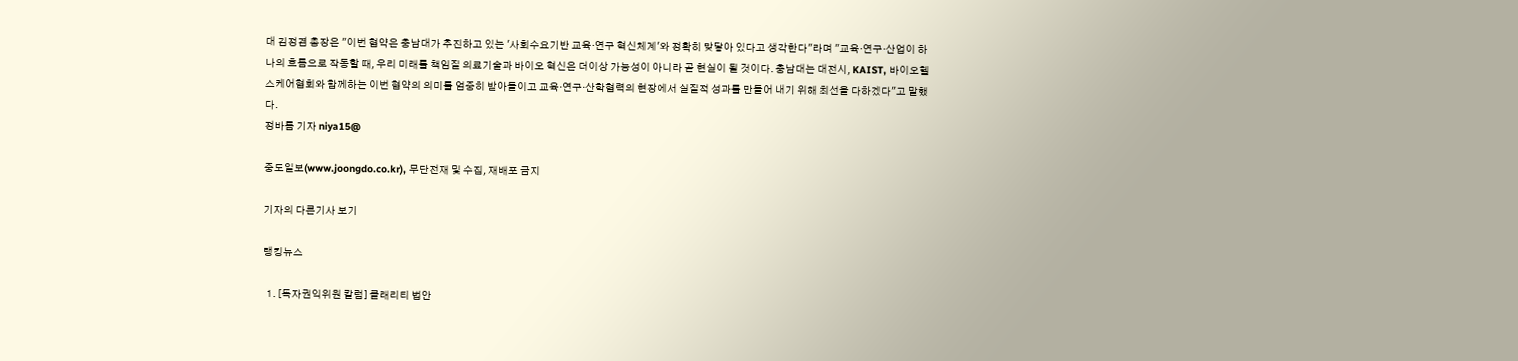대 김정겸 총장은 "이번 협약은 충남대가 추진하고 있는 '사회수요기반 교육·연구 혁신체계'와 정확히 맞닿아 있다고 생각한다"라며 "교육·연구·산업이 하나의 흐름으로 작동할 때, 우리 미래를 책임질 의료기술과 바이오 혁신은 더이상 가능성이 아니라 곧 현실이 될 것이다. 충남대는 대전시, KAIST, 바이오헬스케어협회와 함께하는 이번 협약의 의미를 엄중히 받아들이고 교육·연구·산학협력의 현장에서 실질적 성과를 만들어 내기 위해 최선을 다하겠다"고 말했다.
정바름 기자 niya15@

중도일보(www.joongdo.co.kr), 무단전재 및 수집, 재배포 금지

기자의 다른기사 보기

랭킹뉴스

  1. [독자권익위원 칼럼] 클래리티 법안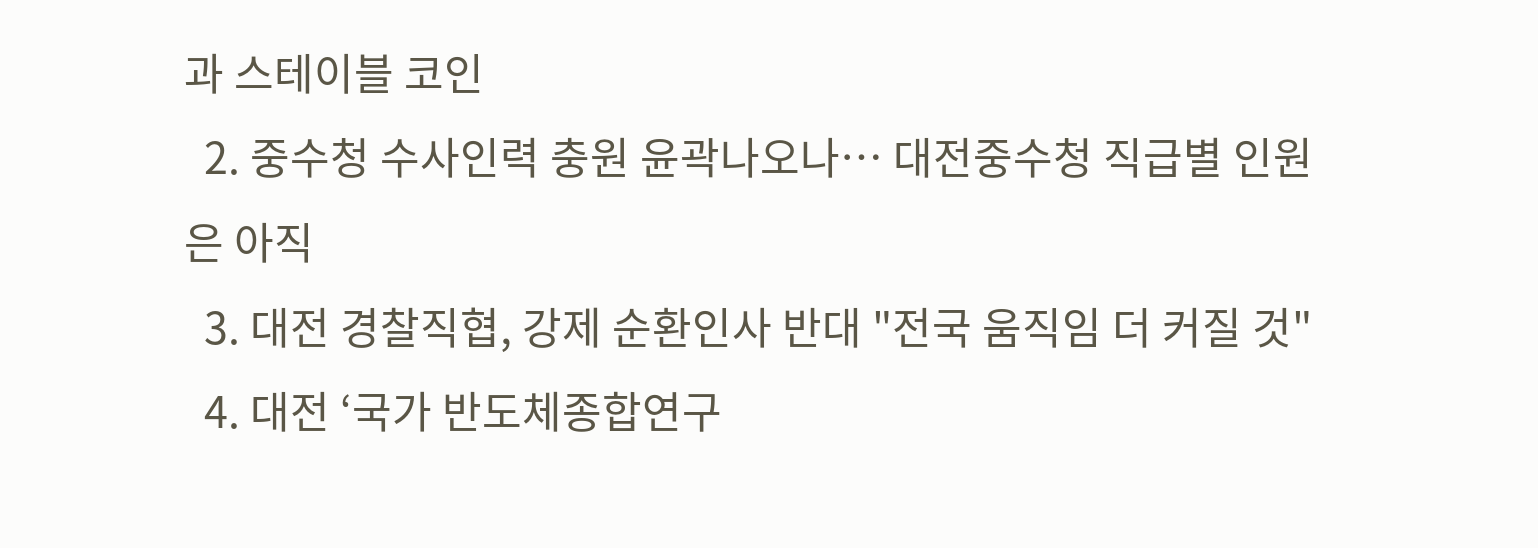과 스테이블 코인
  2. 중수청 수사인력 충원 윤곽나오나… 대전중수청 직급별 인원은 아직
  3. 대전 경찰직협, 강제 순환인사 반대 "전국 움직임 더 커질 것"
  4. 대전 ‘국가 반도체종합연구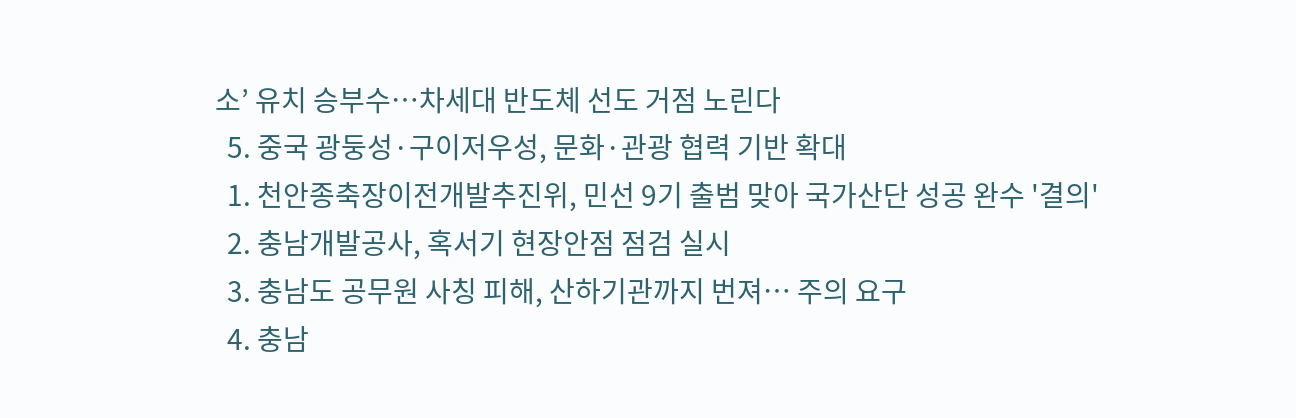소’ 유치 승부수…차세대 반도체 선도 거점 노린다
  5. 중국 광둥성·구이저우성, 문화·관광 협력 기반 확대
  1. 천안종축장이전개발추진위, 민선 9기 출범 맞아 국가산단 성공 완수 '결의'
  2. 충남개발공사, 혹서기 현장안점 점검 실시
  3. 충남도 공무원 사칭 피해, 산하기관까지 번져… 주의 요구
  4. 충남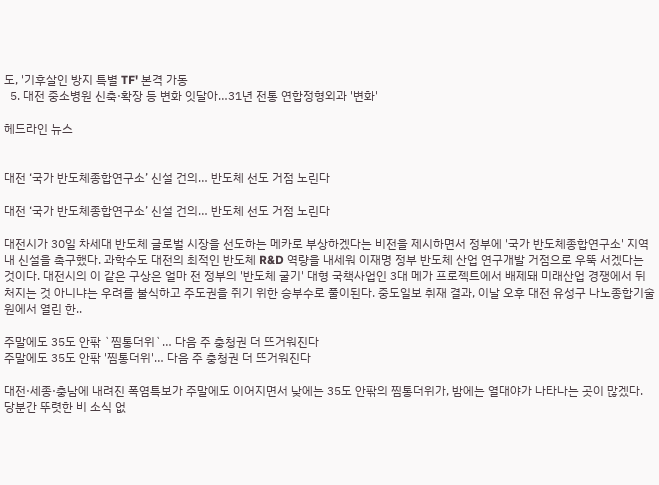도, '기후살인 방지 특별 TF' 본격 가동
  5. 대전 중소병원 신축·확장 등 변화 잇달아…31년 전통 연합정형외과 '변화'

헤드라인 뉴스


대전 ‘국가 반도체종합연구소’ 신설 건의… 반도체 선도 거점 노린다

대전 ‘국가 반도체종합연구소’ 신설 건의… 반도체 선도 거점 노린다

대전시가 30일 차세대 반도체 글로벌 시장을 선도하는 메카로 부상하겠다는 비전을 제시하면서 정부에 '국가 반도체종합연구소' 지역 내 신설을 촉구했다. 과학수도 대전의 최적인 반도체 R&D 역량을 내세워 이재명 정부 반도체 산업 연구개발 거점으로 우뚝 서겠다는 것이다. 대전시의 이 같은 구상은 얼마 전 정부의 '반도체 굴기' 대형 국책사업인 3대 메가 프로젝트에서 배제돼 미래산업 경쟁에서 뒤처지는 것 아니냐는 우려를 불식하고 주도권을 쥐기 위한 승부수로 풀이된다. 중도일보 취재 결과, 이날 오후 대전 유성구 나노종합기술원에서 열린 한..

주말에도 35도 안팎 `찜통더위`… 다음 주 충청권 더 뜨거워진다
주말에도 35도 안팎 '찜통더위'… 다음 주 충청권 더 뜨거워진다

대전·세종·충남에 내려진 폭염특보가 주말에도 이어지면서 낮에는 35도 안팎의 찜통더위가, 밤에는 열대야가 나타나는 곳이 많겠다. 당분간 뚜렷한 비 소식 없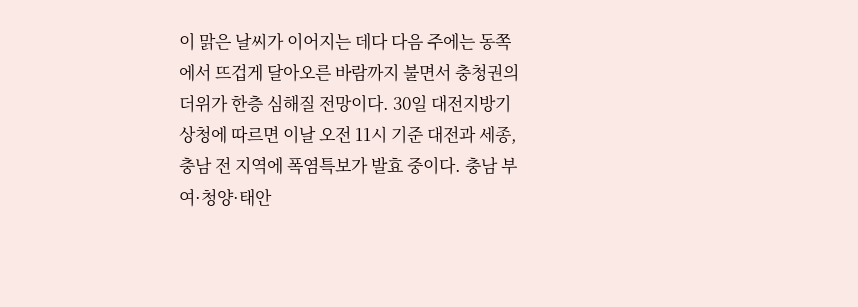이 맑은 날씨가 이어지는 데다 다음 주에는 동쪽에서 뜨겁게 달아오른 바람까지 불면서 충청권의 더위가 한층 심해질 전망이다. 30일 대전지방기상청에 따르면 이날 오전 11시 기준 대전과 세종, 충남 전 지역에 폭염특보가 발효 중이다. 충남 부여·청양·태안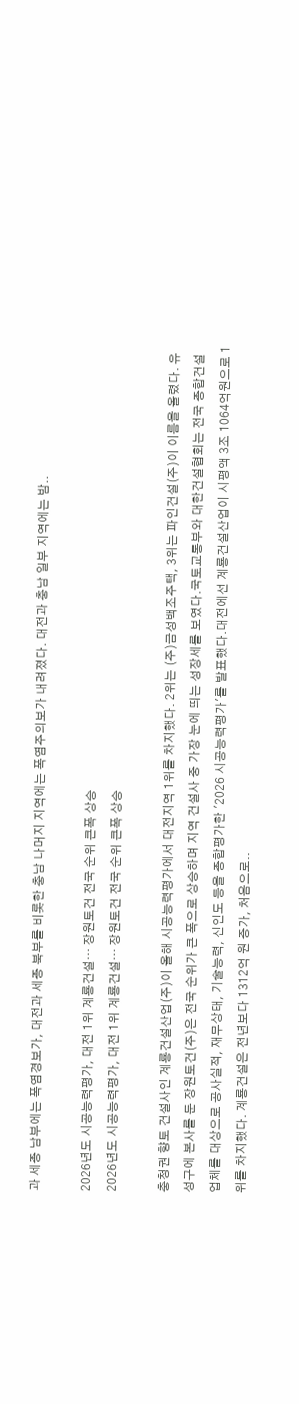과 세종 남부에는 폭염경보가, 대전과 세종 북부를 비롯한 충남 나머지 지역에는 폭염주의보가 내려졌다. 대전과 충남 일부 지역에는 밤..

2026년도 시공능력평가, 대전 1위 계룡건설… 장원토건 전국 순위 큰폭 상승
2026년도 시공능력평가, 대전 1위 계룡건설… 장원토건 전국 순위 큰폭 상승

충청권 향토 건설사인 계룡건설산업(주)이 올해 시공능력평가에서 대전지역 1위를 차지했다. 2위는 (주)금성백조주택, 3위는 파인건설(주)이 이름을 올렸다. 유성구에 본사를 둔 장원토건(주)은 전국 순위가 큰 폭으로 상승하며 지역 건설사 중 가장 눈에 띄는 성장세를 보였다.국토교통부와 대한건설협회는 전국 종합건설업체를 대상으로 공사실적, 재무상태, 기술능력, 신인도 등을 종합평가한 '2026 시공능력평가'를 발표했다.대전에선 계룡건설산업이 시평액 3조 1064억원으로 1위를 차지했다. 계룡건설은 전년보다 1312억 원 증가, 처음으로..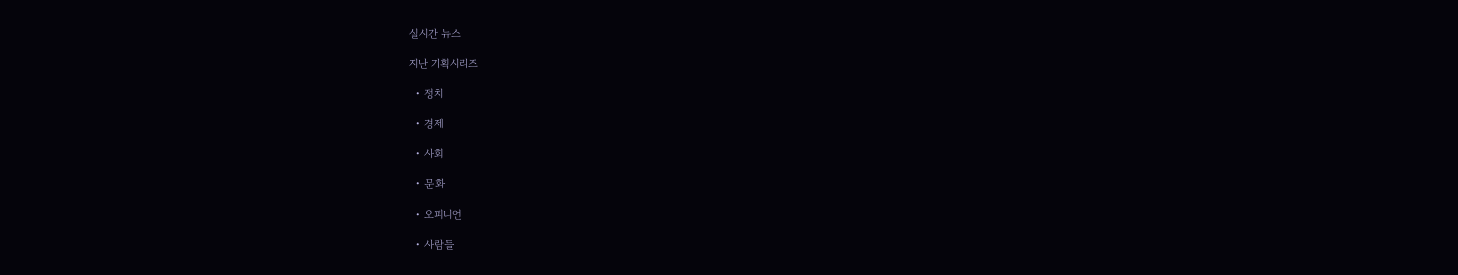실시간 뉴스

지난 기획시리즈

  • 정치

  • 경제

  • 사회

  • 문화

  • 오피니언

  • 사람들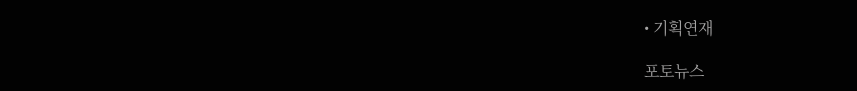• 기획연재

포토뉴스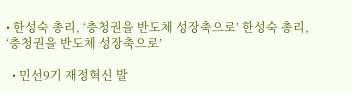• 한성숙 총리, ‘충청권을 반도체 성장축으로’ 한성숙 총리, ‘충청권을 반도체 성장축으로’

  • 민선9기 재정혁신 발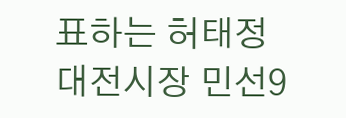표하는 허태정 대전시장 민선9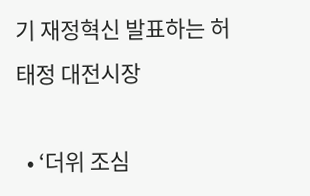기 재정혁신 발표하는 허태정 대전시장

  • ‘더위 조심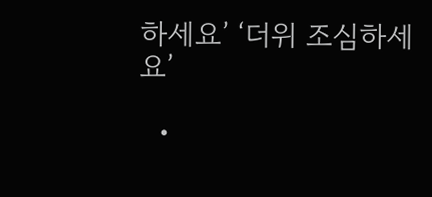하세요’ ‘더위 조심하세요’

  •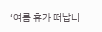‘여름 휴가 떠납니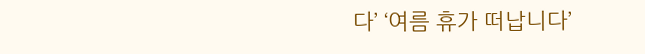다’ ‘여름 휴가 떠납니다’